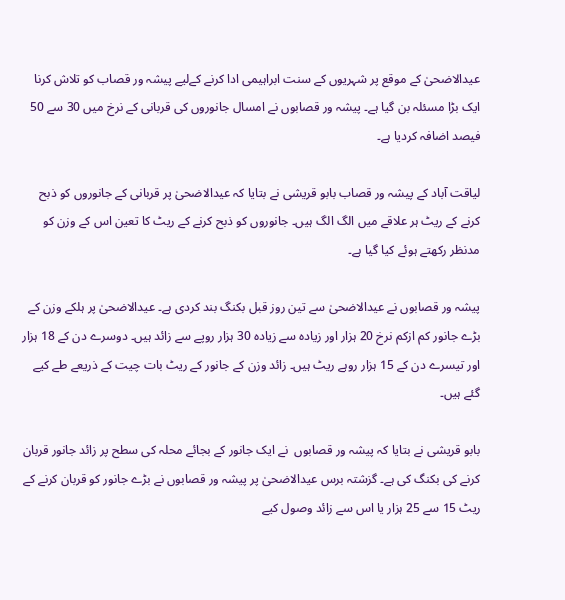عیدالاضحیٰ کے موقع پر شہریوں کے سنت ابراہیمی ادا کرنے کےلیے پیشہ ور قصاب کو تلاش کرنا ایک بڑا مسئلہ بن گیا ہے۔ پیشہ ور قصابوں نے امسال جانوروں کی قربانی کے نرخ میں 30 سے 50 فیصد اضافہ کردیا ہے۔

لیاقت آباد کے پیشہ ور قصاب بابو قریشی نے بتایا کہ عیدالاضحیٰ پر قربانی کے جانوروں کو ذبح کرنے کے ریٹ ہر علاقے میں الگ الگ ہیں۔ جانوروں کو ذبح کرنے کے ریٹ کا تعین اس کے وزن کو مدنظر رکھتے ہوئے کیا گیا ہے۔

پیشہ ور قصابوں نے عیدالاضحیٰ سے تین روز قبل بکنگ بند کردی ہے۔ عیدالاضحیٰ پر ہلکے وزن کے بڑے جانور کم ازکم نرخ 20 ہزار اور زیادہ سے زیادہ 30 ہزار روپے سے زائد ہیں۔ دوسرے دن کے 18 ہزار اور تیسرے دن کے 15 ہزار روہے ریٹ ہیں۔ زائد وزن کے جانور کے ریٹ بات چیت کے ذریعے طے کیے گئے ہیں۔

بابو قریشی نے بتایا کہ پیشہ ور قصابوں  نے ایک جانور کے بجائے محلہ کی سطح پر زائد جانور قربان کرنے کی بکنگ کی ہے۔ گزشتہ برس عیدالاضحیٰ پر پیشہ ور قصابوں نے بڑے جانور کو قربان کرنے کے ریٹ 15 سے 25 ہزار یا اس سے زائد وصول کیے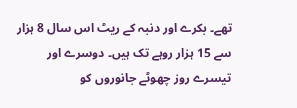تھے۔ بکرے اور دنبہ کے ریٹ اس سال 8 ہزار سے 15 ہزار روہے تک ہیں۔ دوسرے اور تیسرے روز چھوٹے جانوروں کو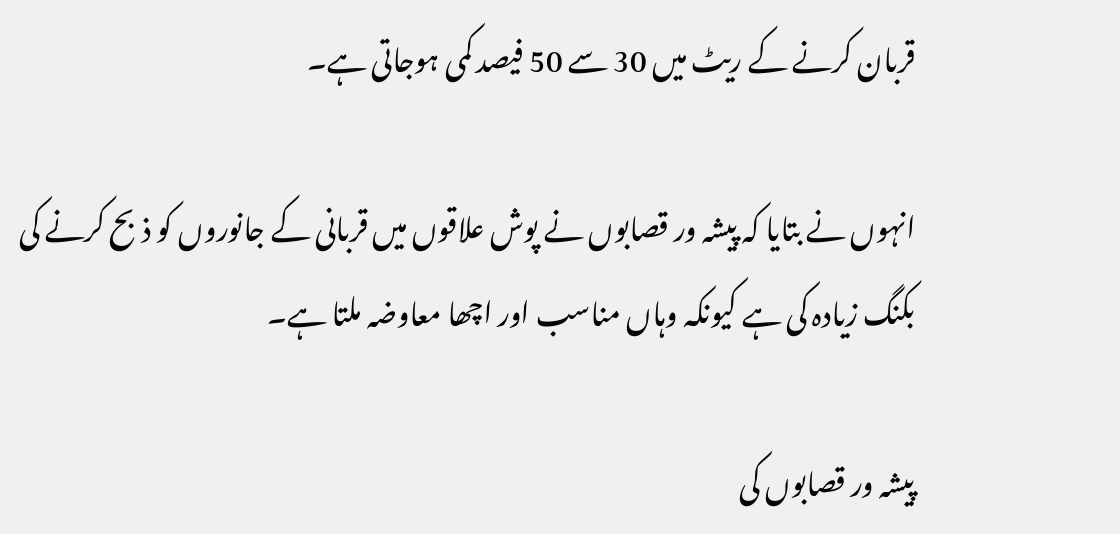قربان کرنے کے ریٹ میں 30 سے 50 فیصد کمی ہوجاتی ہے۔

انہوں نے بتایا کہ پیشہ ور قصابوں نے پوش علاقوں میں قربانی کے جانوروں کو ذبح کرنے کی بکنگ زیادہ کی ہے کیونکہ وہاں مناسب اور اچھا معاوضہ ملتا ہے۔

پیشہ ور قصابوں کی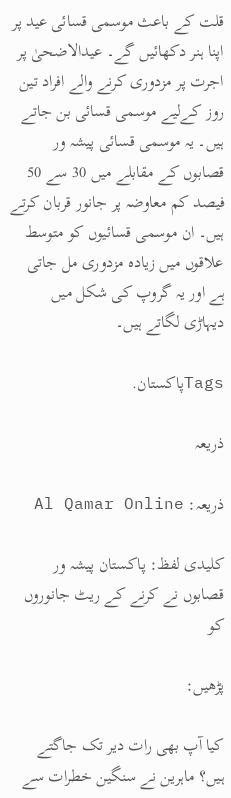قلت کے باعث موسمی قسائی عید پر اپنا ہنر دکھائیں گے۔ عیدالاضحیٰ پر اجرت پر مزدوری کرنے والے افراد تین روز کےلیے موسمی قسائی بن جاتے ہیں۔ یہ موسمی قسائی پیشہ ور قصابوں کے مقابلے میں 30 سے 50 فیصد کم معاوضہ پر جانور قربان کرتے ہیں۔ ان موسمی قسائیوں کو متوسط علاقوں میں زیادہ مزدوری مل جاتی ہے اور یہ گروپ کی شکل میں دیہاڑی لگاتے ہیں۔

Tagsپاکستان.

ذریعہ

ذریعہ: Al Qamar Online

کلیدی لفظ: پاکستان پیشہ ور قصابوں نے کرنے کے ریٹ جانوروں کو

پڑھیں:

کیا آپ بھی رات دیر تک جاگتے ہیں؟ ماہرین نے سنگین خطرات سے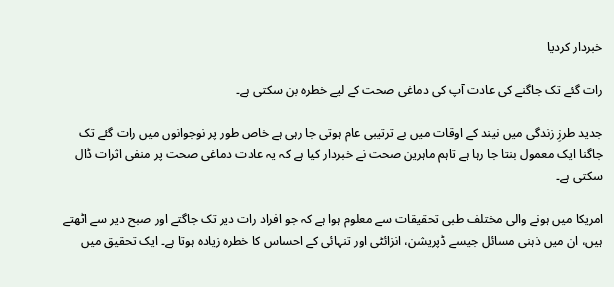خبردار کردیا

رات گئے تک جاگنے کی عادت آپ کی دماغی صحت کے لیے خطرہ بن سکتی ہے۔

جدید طرزِ زندگی میں نیند کے اوقات میں بے ترتیبی عام ہوتی جا رہی ہے خاص طور پر نوجوانوں میں رات گئے تک جاگنا ایک معمول بنتا جا رہا ہے تاہم ماہرین صحت نے خبردار کیا ہے کہ یہ عادت دماغی صحت پر منفی اثرات ڈال سکتی ہے۔

امریکا میں ہونے والی مختلف طبی تحقیقات سے معلوم ہوا ہے کہ جو افراد رات دیر تک جاگتے اور صبح دیر سے اٹھتے ہیں، ان میں ذہنی مسائل جیسے ڈپریشن، انزائٹی اور تنہائی کے احساس کا خطرہ زیادہ ہوتا ہے۔ ایک تحقیق میں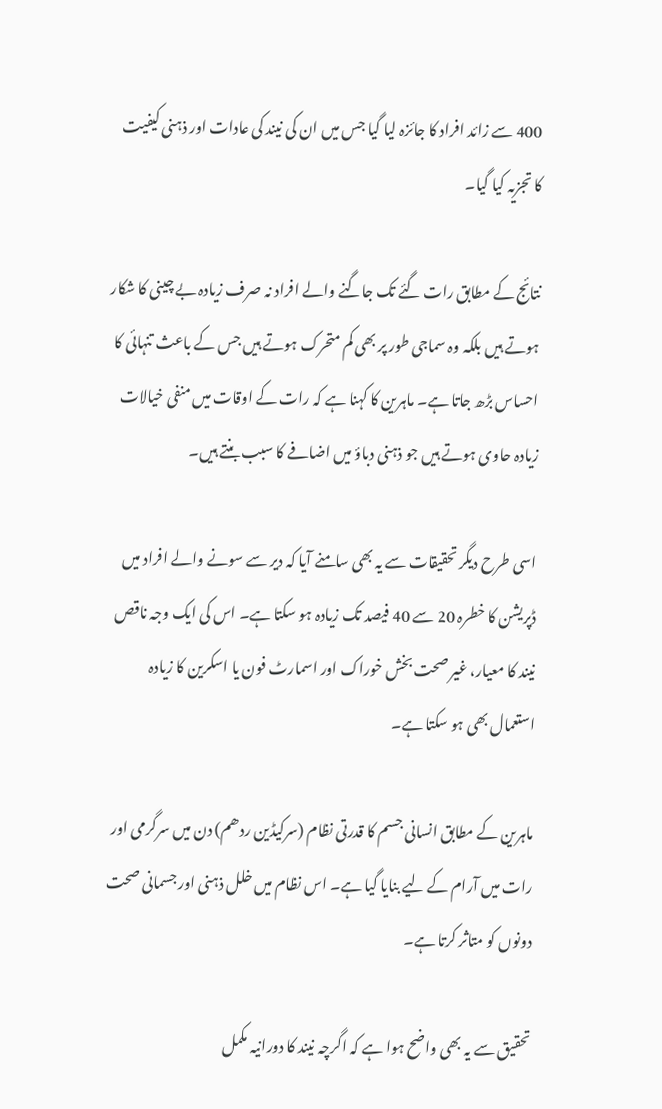400 سے زائد افراد کا جائزہ لیا گیا جس میں ان کی نیند کی عادات اور ذہنی کیفیت کا تجزیہ کیا گیا۔

نتائج کے مطابق رات گئے تک جاگنے والے افراد نہ صرف زیادہ بے چینی کا شکار ہوتے ہیں بلکہ وہ سماجی طور پر بھی کم متحرک ہوتے ہیں جس کے باعث تنہائی کا احساس بڑھ جاتا ہے۔ ماہرین کا کہنا ہے کہ رات کے اوقات میں منفی خیالات زیادہ حاوی ہوتے ہیں جو ذہنی دباؤ میں اضافے کا سبب بنتے ہیں۔

اسی طرح دیگر تحقیقات سے یہ بھی سامنے آیا کہ دیر سے سونے والے افراد میں ڈپریشن کا خطرہ 20 سے 40 فیصد تک زیادہ ہو سکتا ہے۔ اس کی ایک وجہ ناقص نیند کا معیار، غیر صحت بخش خوراک اور اسمارٹ فون یا اسکرین کا زیادہ استعمال بھی ہو سکتا ہے۔

ماہرین کے مطابق انسانی جسم کا قدرتی نظام (سرکیڈین ردھم) دن میں سرگرمی اور رات میں آرام کے لیے بنایا گیا ہے۔ اس نظام میں خلل ذہنی اور جسمانی صحت دونوں کو متاثر کرتا ہے۔

تحقیق سے یہ بھی واضح ہوا ہے کہ اگرچہ نیند کا دورانیہ مکمل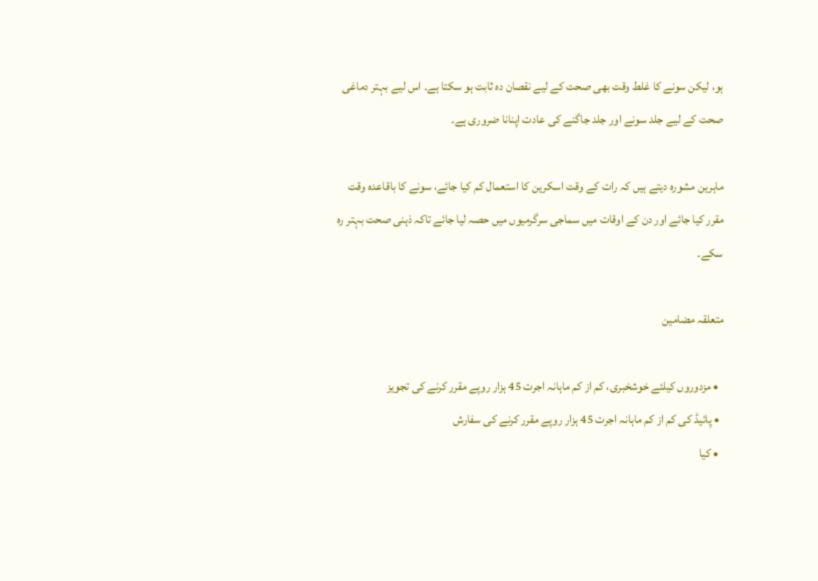ہو، لیکن سونے کا غلط وقت بھی صحت کے لیے نقصان دہ ثابت ہو سکتا ہے۔ اس لیے بہتر دماغی صحت کے لیے جلد سونے اور جلد جاگنے کی عادت اپنانا ضروری ہے۔

ماہرین مشورہ دیتے ہیں کہ رات کے وقت اسکرین کا استعمال کم کیا جائے، سونے کا باقاعدہ وقت مقرر کیا جائے اور دن کے اوقات میں سماجی سرگرمیوں میں حصہ لیا جائے تاکہ ذہنی صحت بہتر رہ سکے۔

متعلقہ مضامین

  • مزدوروں کیلئے خوشخبری، کم از کم ماہانہ اجرت 45 ہزار روپے مقرر کرنے کی تجویز
  • پائیڈ کی کم از کم ماہانہ اجرت 45 ہزار روپے مقرر کرنے کی سفارش
  • کیا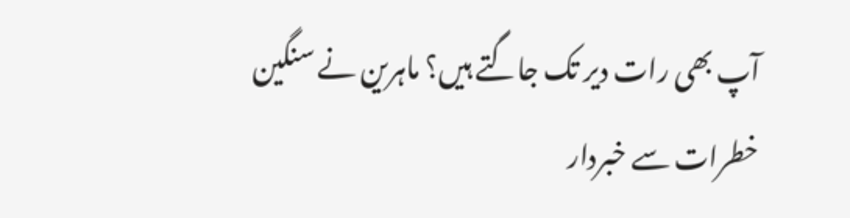آپ بھی رات دیر تک جاگتے ہیں؟ ماہرین نے سنگین خطرات سے خبردار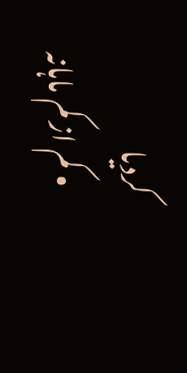کردیا
  • کم از کم ماہانہ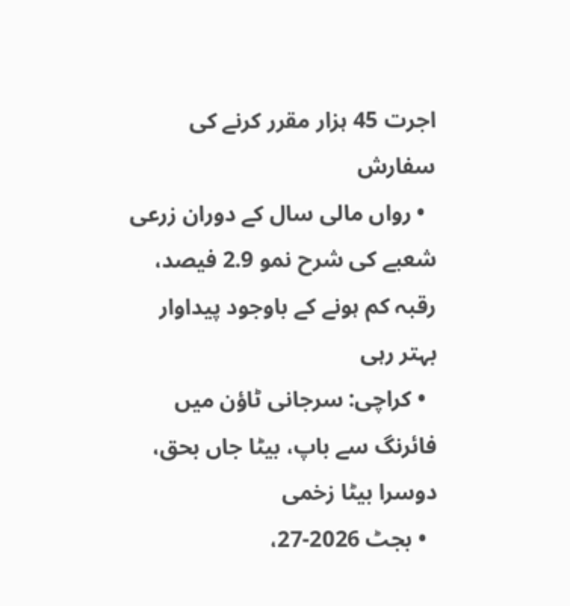اجرت 45 ہزار مقرر کرنے کی سفارش
  • رواں مالی سال کے دوران زرعی شعبے کی شرح نمو 2.9 فیصد، رقبہ کم ہونے کے باوجود پیداوار بہتر رہی
  • کراچی: سرجانی ٹاؤن میں فائرنگ سے باپ، بیٹا جاں بحق، دوسرا بیٹا زخمی
  • بجٹ 2026-27،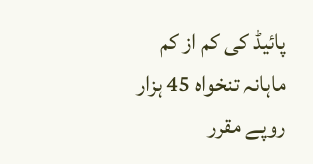پائیڈ کی کم از کم ماہانہ تنخواہ 45 ہزار روپے مقرر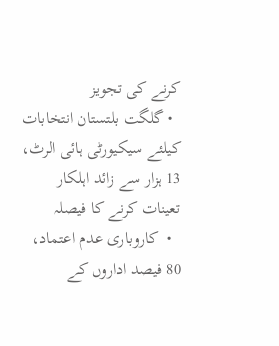کرنے کی تجویز
  • گلگت بلتستان انتخابات کیلئے سیکیورٹی ہائی الرٹ، 13 ہزار سے زائد اہلکار تعینات کرنے کا فیصلہ
  •  کاروباری عدم اعتماد، 80 فیصد اداروں کے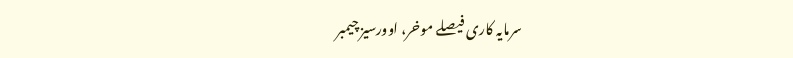سرمایہ کاری فیصلے موخر، اوورسیز چیمبر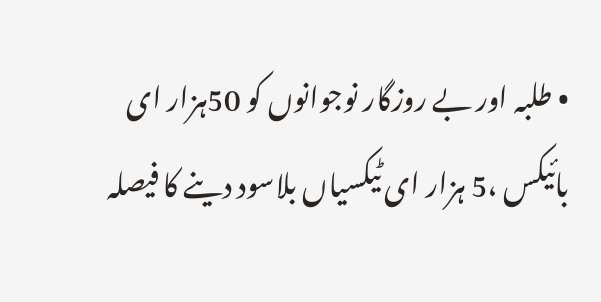• طلبہ اور بے روزگار نوجوانوں کو 50ہزار ای بائیکس ،5 ہزار ای ٹیکسیاں بلاسود دینے کا فیصلہ